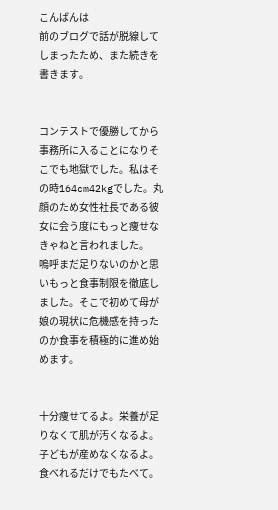こんばんは
前のブログで話が脱線してしまったため、また続きを書きます。


コンテストで優勝してから事務所に入ることになりそこでも地獄でした。私はその時164cm42kgでした。丸顔のため女性社長である彼女に会う度にもっと痩せなきゃねと言われました。
嗚呼まだ足りないのかと思いもっと食事制限を徹底しました。そこで初めて母が娘の現状に危機感を持ったのか食事を積極的に進め始めます。


十分痩せてるよ。栄養が足りなくて肌が汚くなるよ。子どもが産めなくなるよ。食べれるだけでもたべて。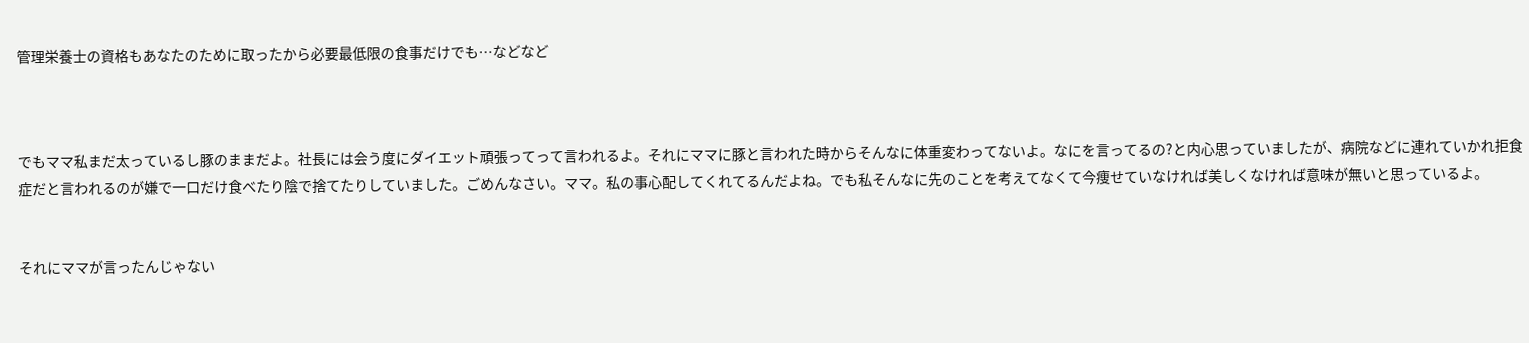管理栄養士の資格もあなたのために取ったから必要最低限の食事だけでも…などなど



でもママ私まだ太っているし豚のままだよ。社長には会う度にダイエット頑張ってって言われるよ。それにママに豚と言われた時からそんなに体重変わってないよ。なにを言ってるの?と内心思っていましたが、病院などに連れていかれ拒食症だと言われるのが嫌で一口だけ食べたり陰で捨てたりしていました。ごめんなさい。ママ。私の事心配してくれてるんだよね。でも私そんなに先のことを考えてなくて今痩せていなければ美しくなければ意味が無いと思っているよ。


それにママが言ったんじゃない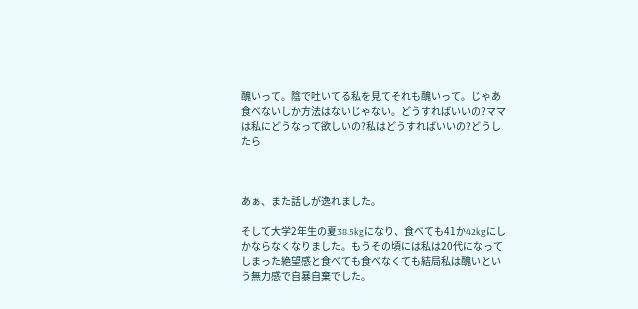醜いって。陰で吐いてる私を見てそれも醜いって。じゃあ食べないしか方法はないじゃない。どうすればいいの?ママは私にどうなって欲しいの?私はどうすればいいの?どうしたら



あぁ、また話しが逸れました。

そして大学2年生の夏38.5kgになり、食べても41か42kgにしかならなくなりました。もうその頃には私は20代になってしまった絶望感と食べても食べなくても結局私は醜いという無力感で自暴自棄でした。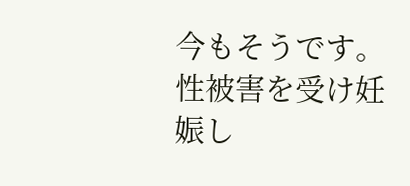今もそうです。性被害を受け妊娠し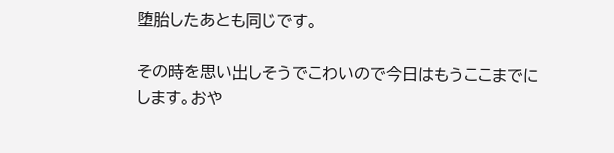堕胎したあとも同じです。

その時を思い出しそうでこわいので今日はもうここまでにします。おや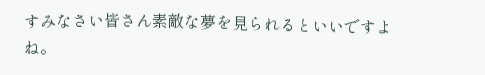すみなさい皆さん素敵な夢を見られるといいですよね。